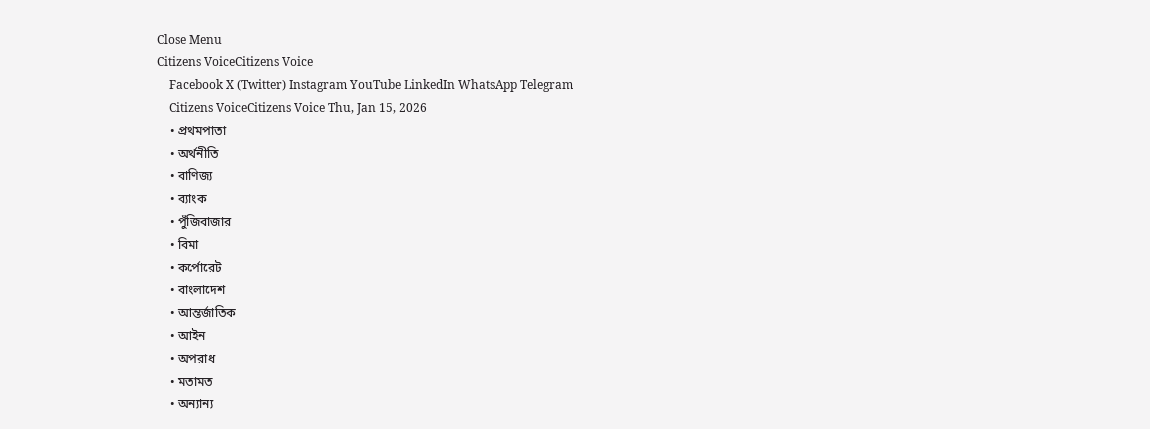Close Menu
Citizens VoiceCitizens Voice
    Facebook X (Twitter) Instagram YouTube LinkedIn WhatsApp Telegram
    Citizens VoiceCitizens Voice Thu, Jan 15, 2026
    • প্রথমপাতা
    • অর্থনীতি
    • বাণিজ্য
    • ব্যাংক
    • পুঁজিবাজার
    • বিমা
    • কর্পোরেট
    • বাংলাদেশ
    • আন্তর্জাতিক
    • আইন
    • অপরাধ
    • মতামত
    • অন্যান্য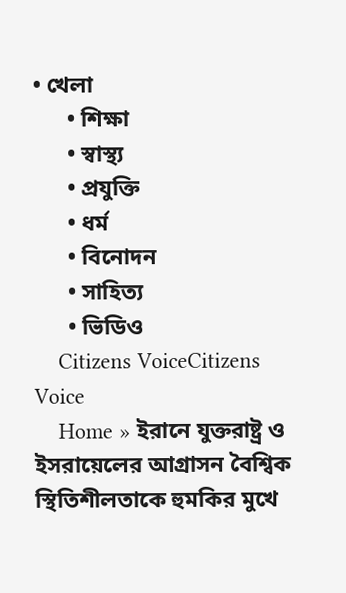• খেলা
      • শিক্ষা
      • স্বাস্থ্য
      • প্রযুক্তি
      • ধর্ম
      • বিনোদন
      • সাহিত্য
      • ভিডিও
    Citizens VoiceCitizens Voice
    Home » ইরানে যুক্তরাষ্ট্র ও ইসরায়েলের আগ্রাসন বৈশ্বিক স্থিতিশীলতাকে হুমকির মুখে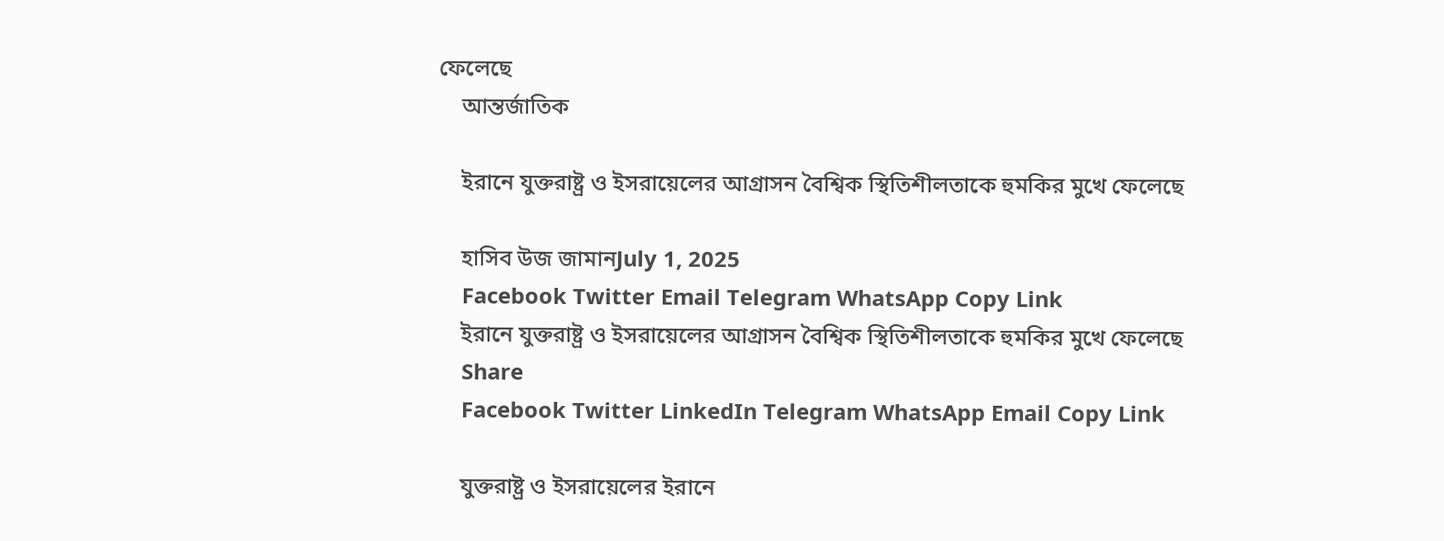ফেলেছে
    আন্তর্জাতিক

    ইরানে যুক্তরাষ্ট্র ও ইসরায়েলের আগ্রাসন বৈশ্বিক স্থিতিশীলতাকে হুমকির মুখে ফেলেছে

    হাসিব উজ জামানJuly 1, 2025
    Facebook Twitter Email Telegram WhatsApp Copy Link
    ইরানে যুক্তরাষ্ট্র ও ইসরায়েলের আগ্রাসন বৈশ্বিক স্থিতিশীলতাকে হুমকির মুখে ফেলেছে
    Share
    Facebook Twitter LinkedIn Telegram WhatsApp Email Copy Link

    যুক্তরাষ্ট্র ও ইসরায়েলের ইরানে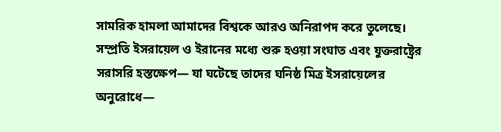সামরিক হামলা আমাদের বিশ্বকে আরও অনিরাপদ করে তুলেছে। সম্প্রতি ইসরায়েল ও ইরানের মধ্যে শুরু হওয়া সংঘাত এবং যুক্তরাষ্ট্রের সরাসরি হস্তক্ষেপ— যা ঘটেছে তাদের ঘনিষ্ঠ মিত্র ইসরায়েলের অনুরোধে—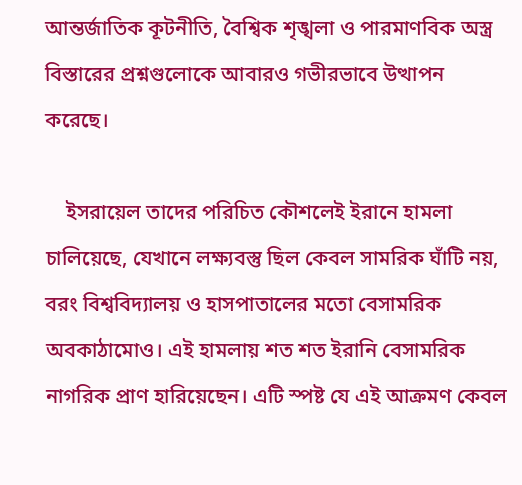আন্তর্জাতিক কূটনীতি, বৈশ্বিক শৃঙ্খলা ও পারমাণবিক অস্ত্র বিস্তারের প্রশ্নগুলোকে আবারও গভীরভাবে উত্থাপন করেছে।

    ইসরায়েল তাদের পরিচিত কৌশলেই ইরানে হামলা চালিয়েছে, যেখানে লক্ষ্যবস্তু ছিল কেবল সামরিক ঘাঁটি নয়, বরং বিশ্ববিদ্যালয় ও হাসপাতালের মতো বেসামরিক অবকাঠামোও। এই হামলায় শত শত ইরানি বেসামরিক নাগরিক প্রাণ হারিয়েছেন। এটি স্পষ্ট যে এই আক্রমণ কেবল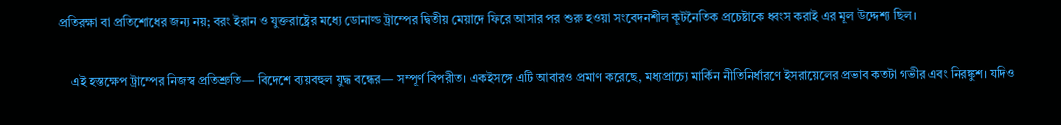প্রতিরক্ষা বা প্রতিশোধের জন্য নয়; বরং ইরান ও যুক্তরাষ্ট্রের মধ্যে ডোনাল্ড ট্রাম্পের দ্বিতীয় মেয়াদে ফিরে আসার পর শুরু হওয়া সংবেদনশীল কূটনৈতিক প্রচেষ্টাকে ধ্বংস করাই এর মূল উদ্দেশ্য ছিল।

    এই হস্তক্ষেপ ট্রাম্পের নিজস্ব প্রতিশ্রুতি— বিদেশে ব্যয়বহুল যুদ্ধ বন্ধের— সম্পূর্ণ বিপরীত। একইসঙ্গে এটি আবারও প্রমাণ করেছে, মধ্যপ্রাচ্যে মার্কিন নীতিনির্ধারণে ইসরায়েলের প্রভাব কতটা গভীর এবং নিরঙ্কুশ। যদিও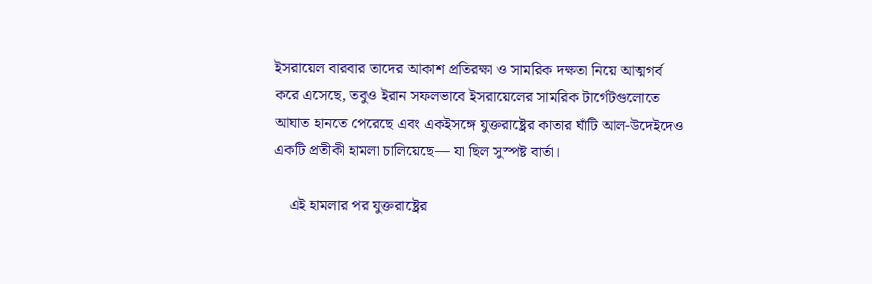ইসরায়েল বারবার তাদের আকাশ প্রতিরক্ষা ও সামরিক দক্ষতা নিয়ে আত্মগর্ব করে এসেছে, তবুও ইরান সফলভাবে ইসরায়েলের সামরিক টার্গেটগুলোতে আঘাত হানতে পেরেছে এবং একইসঙ্গে যুক্তরাষ্ট্রের কাতার ঘাঁটি আল-উদেইদেও একটি প্রতীকী হামলা চালিয়েছে— যা ছিল সুস্পষ্ট বার্তা।

    এই হামলার পর যুক্তরাষ্ট্রের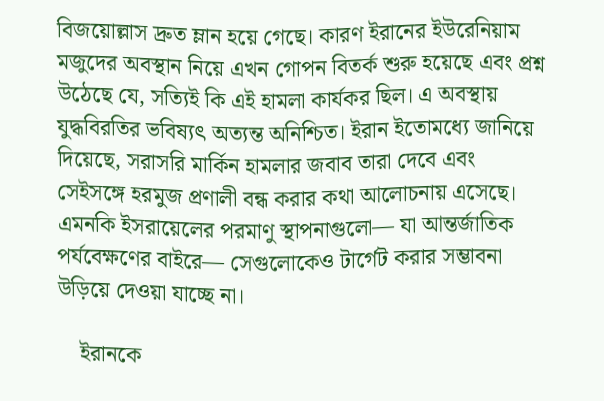বিজয়োল্লাস দ্রুত ম্লান হয়ে গেছে। কারণ ইরানের ইউরেনিয়াম মজুদের অবস্থান নিয়ে এখন গোপন বিতর্ক শুরু হয়েছে এবং প্রশ্ন উঠেছে যে, সত্যিই কি এই হামলা কার্যকর ছিল। এ অবস্থায় যুদ্ধবিরতির ভবিষ্যৎ অত্যন্ত অনিশ্চিত। ইরান ইতোমধ্যে জানিয়ে দিয়েছে, সরাসরি মার্কিন হামলার জবাব তারা দেবে এবং সেইসঙ্গে হরমুজ প্রণালী বন্ধ করার কথা আলোচনায় এসেছে। এমনকি ইসরায়েলের পরমাণু স্থাপনাগুলো— যা আন্তর্জাতিক পর্যবেক্ষণের বাইরে— সেগুলোকেও টার্গেট করার সম্ভাবনা উড়িয়ে দেওয়া যাচ্ছে না।

    ইরানকে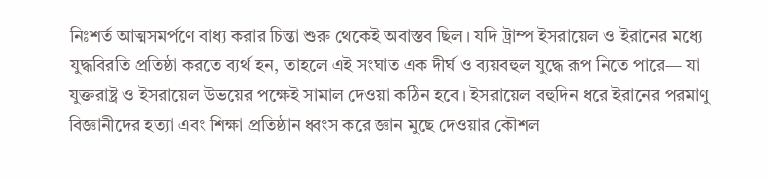নিঃশর্ত আত্মসমর্পণে বাধ্য করার চিন্তা শুরু থেকেই অবাস্তব ছিল। যদি ট্রাম্প ইসরায়েল ও ইরানের মধ্যে যুদ্ধবিরতি প্রতিষ্ঠা করতে ব্যর্থ হন, তাহলে এই সংঘাত এক দীর্ঘ ও ব্যয়বহুল যুদ্ধে রূপ নিতে পারে— যা যুক্তরাষ্ট্র ও ইসরায়েল উভয়ের পক্ষেই সামাল দেওয়া কঠিন হবে। ইসরায়েল বহুদিন ধরে ইরানের পরমাণু বিজ্ঞানীদের হত্যা এবং শিক্ষা প্রতিষ্ঠান ধ্বংস করে জ্ঞান মুছে দেওয়ার কৌশল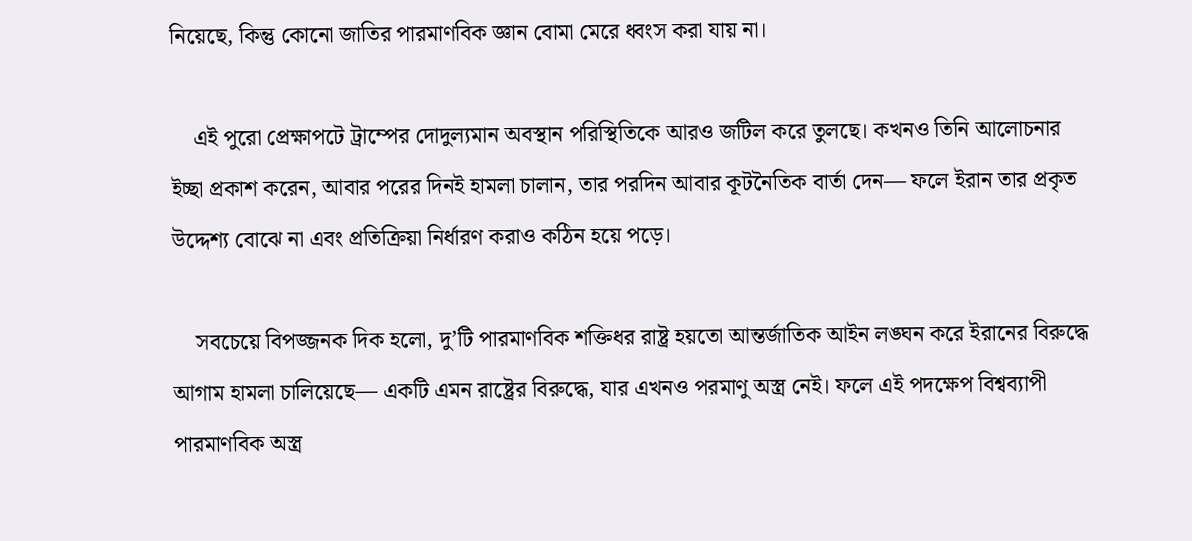নিয়েছে, কিন্তু কোনো জাতির পারমাণবিক জ্ঞান বোমা মেরে ধ্বংস করা যায় না।

    এই পুরো প্রেক্ষাপটে ট্রাম্পের দোদুল্যমান অবস্থান পরিস্থিতিকে আরও জটিল করে তুলছে। কখনও তিনি আলোচনার ইচ্ছা প্রকাশ করেন, আবার পরের দিনই হামলা চালান, তার পরদিন আবার কূটনৈতিক বার্তা দেন— ফলে ইরান তার প্রকৃত উদ্দেশ্য বোঝে না এবং প্রতিক্রিয়া নির্ধারণ করাও কঠিন হয়ে পড়ে।

    সবচেয়ে বিপজ্জনক দিক হলো, দু’টি পারমাণবিক শক্তিধর রাষ্ট্র হয়তো আন্তর্জাতিক আইন লঙ্ঘন করে ইরানের বিরুদ্ধে আগাম হামলা চালিয়েছে— একটি এমন রাষ্ট্রের বিরুদ্ধে, যার এখনও পরমাণু অস্ত্র নেই। ফলে এই পদক্ষেপ বিশ্বব্যাপী পারমাণবিক অস্ত্র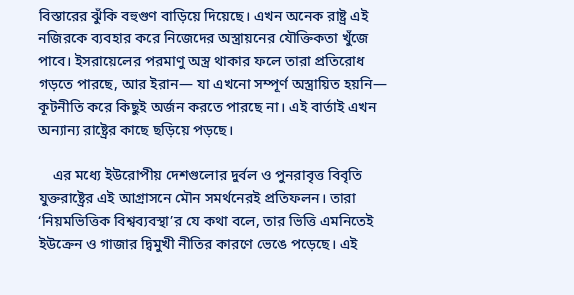বিস্তারের ঝুঁকি বহুগুণ বাড়িয়ে দিয়েছে। এখন অনেক রাষ্ট্র এই নজিরকে ব্যবহার করে নিজেদের অস্ত্রায়নের যৌক্তিকতা খুঁজে পাবে। ইসরায়েলের পরমাণু অস্ত্র থাকার ফলে তারা প্রতিরোধ গড়তে পারছে, আর ইরান— যা এখনো সম্পূর্ণ অস্ত্রায়িত হয়নি— কূটনীতি করে কিছুই অর্জন করতে পারছে না। এই বার্তাই এখন অন্যান্য রাষ্ট্রের কাছে ছড়িয়ে পড়ছে।

    এর মধ্যে ইউরোপীয় দেশগুলোর দুর্বল ও পুনরাবৃত্ত বিবৃতি যুক্তরাষ্ট্রের এই আগ্রাসনে মৌন সমর্থনেরই প্রতিফলন। তারা ‘নিয়মভিত্তিক বিশ্বব্যবস্থা’র যে কথা বলে, তার ভিত্তি এমনিতেই ইউক্রেন ও গাজার দ্বিমুখী নীতির কারণে ভেঙে পড়েছে। এই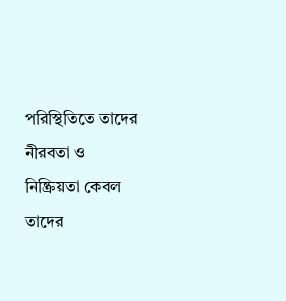পরিস্থিতিতে তাদের নীরবতা ও নিষ্ক্রিয়তা কেবল তাদের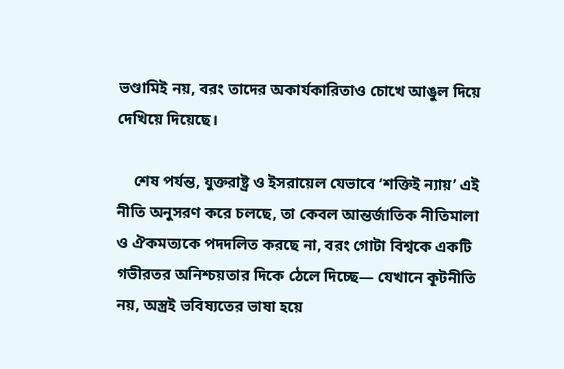ভণ্ডামিই নয়, বরং তাদের অকার্যকারিতাও চোখে আঙুল দিয়ে দেখিয়ে দিয়েছে।

    শেষ পর্যন্ত, যুক্তরাষ্ট্র ও ইসরায়েল যেভাবে ‘শক্তিই ন্যায়’ এই নীতি অনুসরণ করে চলছে, তা কেবল আন্তর্জাতিক নীতিমালা ও ঐকমত্যকে পদদলিত করছে না, বরং গোটা বিশ্বকে একটি গভীরতর অনিশ্চয়তার দিকে ঠেলে দিচ্ছে— যেখানে কূটনীতি নয়, অস্ত্রই ভবিষ্যতের ভাষা হয়ে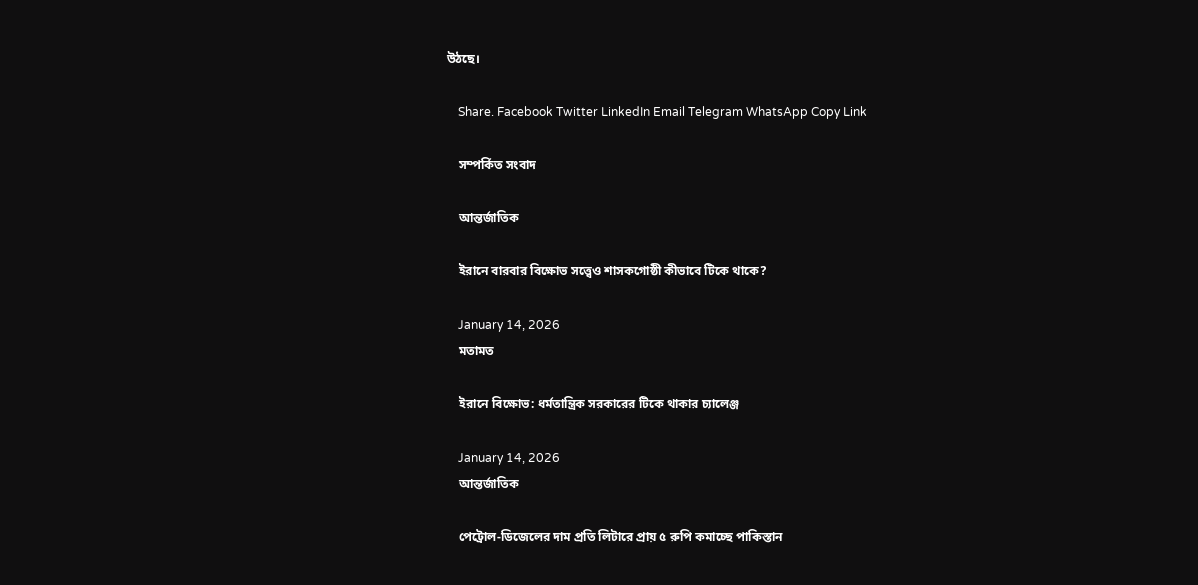উঠছে।

    Share. Facebook Twitter LinkedIn Email Telegram WhatsApp Copy Link

    সম্পর্কিত সংবাদ

    আন্তর্জাতিক

    ইরানে বারবার বিক্ষোভ সত্ত্বেও শাসকগোষ্ঠী কীভাবে টিকে থাকে?

    January 14, 2026
    মতামত

    ইরানে বিক্ষোভ: ধর্মতান্ত্রিক সরকারের টিকে থাকার চ্যালেঞ্জ

    January 14, 2026
    আন্তর্জাতিক

    পেট্রোল-ডিজেলের দাম প্রতি লিটারে প্রায় ৫ রুপি কমাচ্ছে পাকিস্তান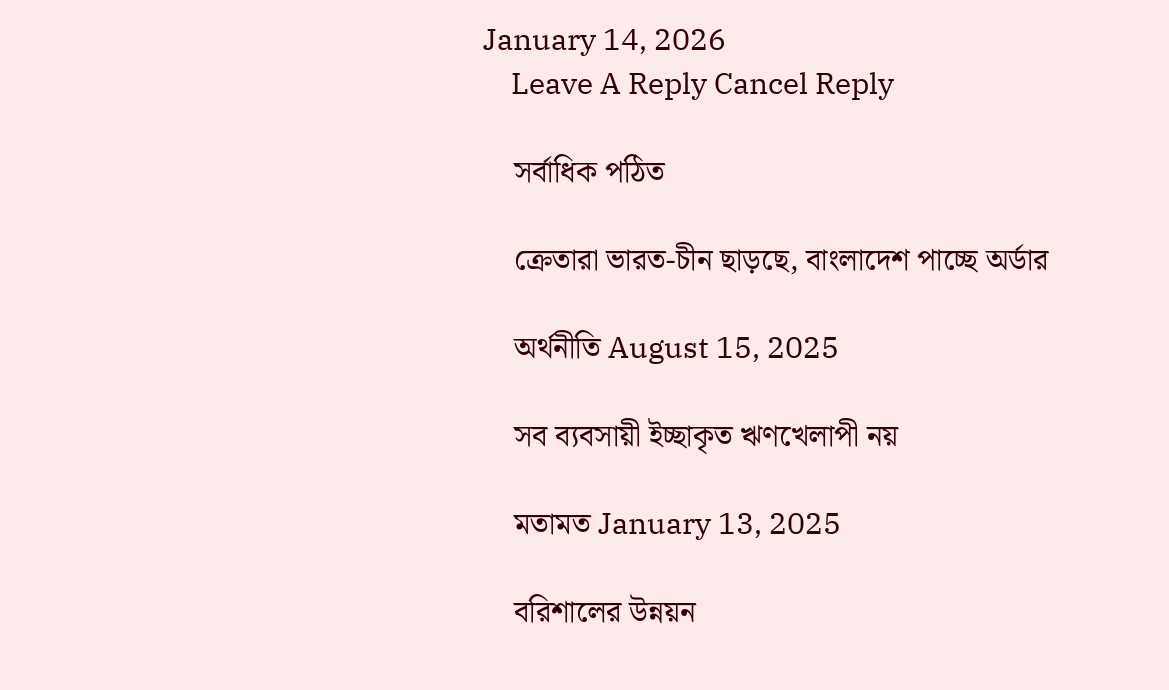January 14, 2026
    Leave A Reply Cancel Reply

    সর্বাধিক পঠিত

    ক্রেতারা ভারত-চীন ছাড়ছে, বাংলাদেশ পাচ্ছে অর্ডার

    অর্থনীতি August 15, 2025

    সব ব্যবসায়ী ইচ্ছাকৃত ঋণখেলাপী নয়

    মতামত January 13, 2025

    বরিশালের উন্নয়ন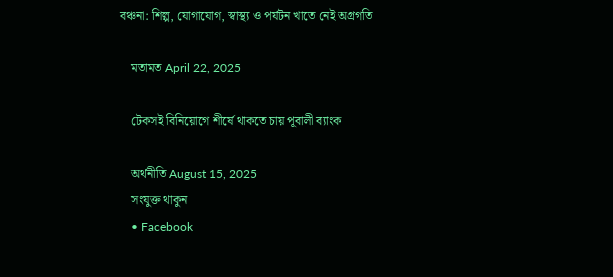বঞ্চনা: শিল্প, যোগাযোগ, স্বাস্থ্য ও পর্যটন খাতে নেই অগ্রগতি

    মতামত April 22, 2025

    টেকসই বিনিয়োগে শীর্ষে থাকতে চায় পূবালী ব্যাংক

    অর্থনীতি August 15, 2025
    সংযুক্ত থাকুন
    • Facebook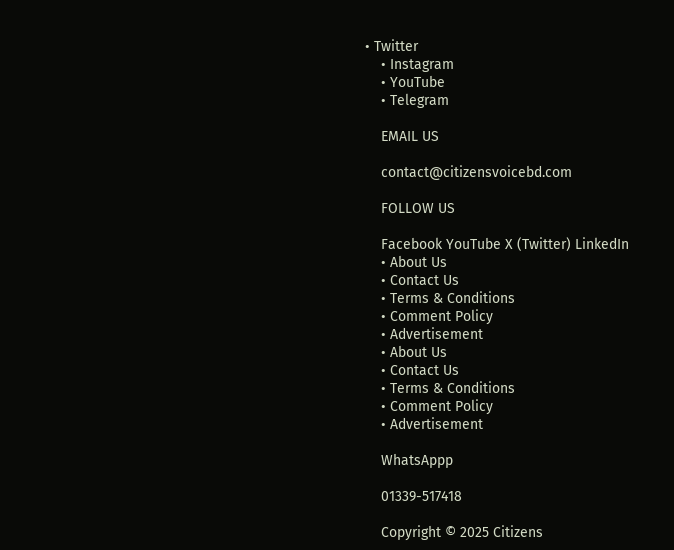• Twitter
    • Instagram
    • YouTube
    • Telegram

    EMAIL US

    contact@citizensvoicebd.com

    FOLLOW US

    Facebook YouTube X (Twitter) LinkedIn
    • About Us
    • Contact Us
    • Terms & Conditions
    • Comment Policy
    • Advertisement
    • About Us
    • Contact Us
    • Terms & Conditions
    • Comment Policy
    • Advertisement

    WhatsAppp

    01339-517418

    Copyright © 2025 Citizens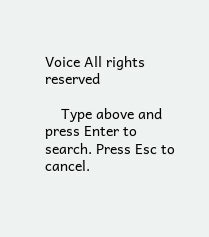Voice All rights reserved

    Type above and press Enter to search. Press Esc to cancel.